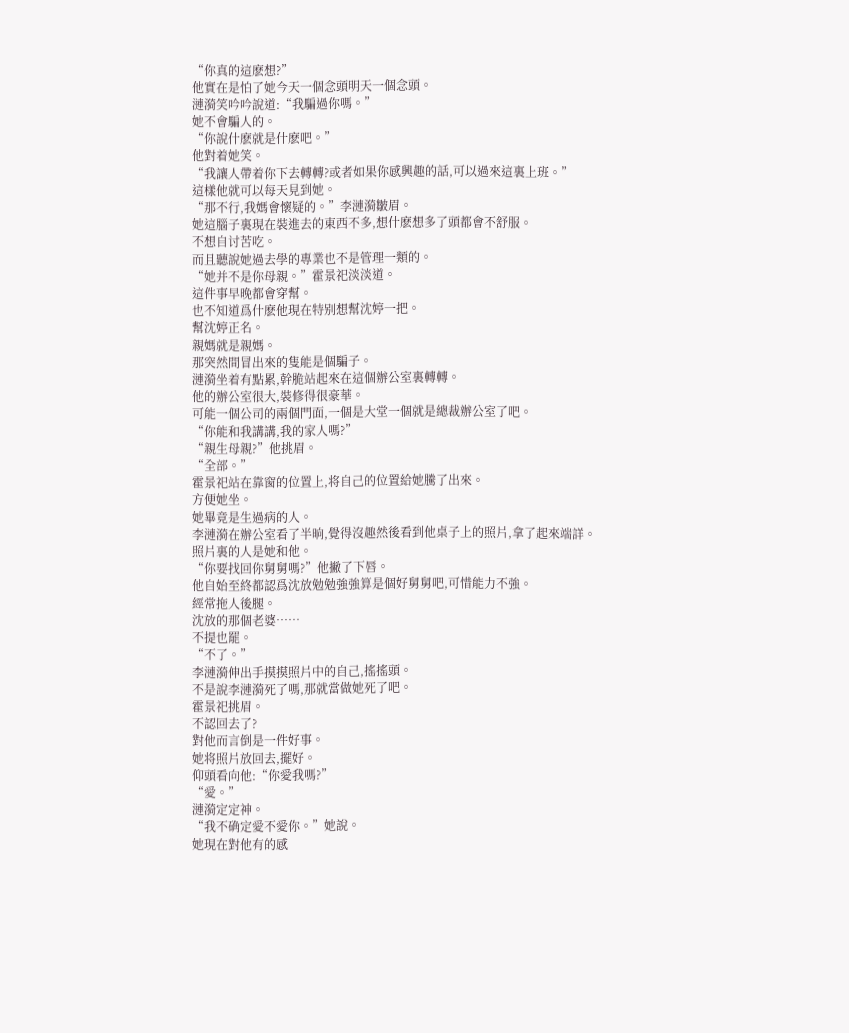“你真的這麽想?”
他實在是怕了她今天一個念頭明天一個念頭。
漣漪笑吟吟說道:“我騙過你嗎。”
她不會騙人的。
“你說什麽就是什麽吧。”
他對着她笑。
“我讓人帶着你下去轉轉?或者如果你感興趣的話,可以過來這裏上班。”
這樣他就可以每天見到她。
“那不行,我媽會懷疑的。”李漣漪皺眉。
她這腦子裏現在裝進去的東西不多,想什麽想多了頭都會不舒服。
不想自讨苦吃。
而且聽說她過去學的專業也不是管理一類的。
“她并不是你母親。”霍景祀淡淡道。
這件事早晚都會穿幫。
也不知道爲什麽他現在特别想幫沈婷一把。
幫沈婷正名。
親媽就是親媽。
那突然間冒出來的隻能是個騙子。
漣漪坐着有點累,幹脆站起來在這個辦公室裏轉轉。
他的辦公室很大,裝修得很豪華。
可能一個公司的兩個門面,一個是大堂一個就是總裁辦公室了吧。
“你能和我講講,我的家人嗎?”
“親生母親?”他挑眉。
“全部。”
霍景祀站在靠窗的位置上,将自己的位置給她騰了出來。
方便她坐。
她畢竟是生過病的人。
李漣漪在辦公室看了半晌,覺得沒趣然後看到他桌子上的照片,拿了起來端詳。
照片裏的人是她和他。
“你要找回你舅舅嗎?”他撇了下唇。
他自始至終都認爲沈放勉勉強強算是個好舅舅吧,可惜能力不強。
經常拖人後腿。
沈放的那個老婆……
不提也罷。
“不了。”
李漣漪伸出手摸摸照片中的自己,搖搖頭。
不是說李漣漪死了嗎,那就當做她死了吧。
霍景祀挑眉。
不認回去了?
對他而言倒是一件好事。
她将照片放回去,擺好。
仰頭看向他:“你愛我嗎?”
“愛。”
漣漪定定神。
“我不确定愛不愛你。”她說。
她現在對他有的感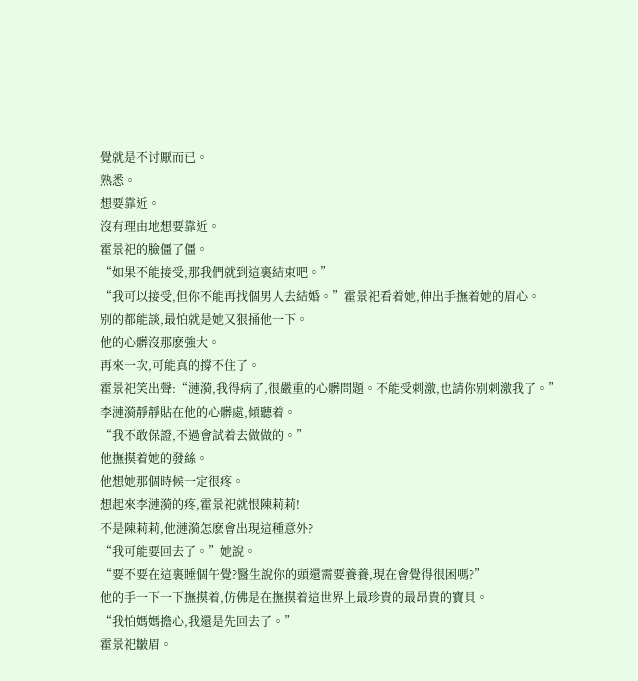覺就是不讨厭而已。
熟悉。
想要靠近。
沒有理由地想要靠近。
霍景祀的臉僵了僵。
“如果不能接受,那我們就到這裏結束吧。”
“我可以接受,但你不能再找個男人去結婚。”霍景祀看着她,伸出手撫着她的眉心。
别的都能談,最怕就是她又狠捅他一下。
他的心髒沒那麽強大。
再來一次,可能真的撐不住了。
霍景祀笑出聲:“漣漪,我得病了,很嚴重的心髒問題。不能受刺激,也請你别刺激我了。”
李漣漪靜靜貼在他的心髒處,傾聽着。
“我不敢保證,不過會試着去做做的。”
他撫摸着她的發絲。
他想她那個時候一定很疼。
想起來李漣漪的疼,霍景祀就恨陳莉莉!
不是陳莉莉,他漣漪怎麽會出現這種意外?
“我可能要回去了。”她說。
“要不要在這裏睡個午覺?醫生說你的頭還需要養養,現在會覺得很困嗎?”
他的手一下一下撫摸着,仿佛是在撫摸着這世界上最珍貴的最昂貴的寶貝。
“我怕媽媽擔心,我還是先回去了。”
霍景祀皺眉。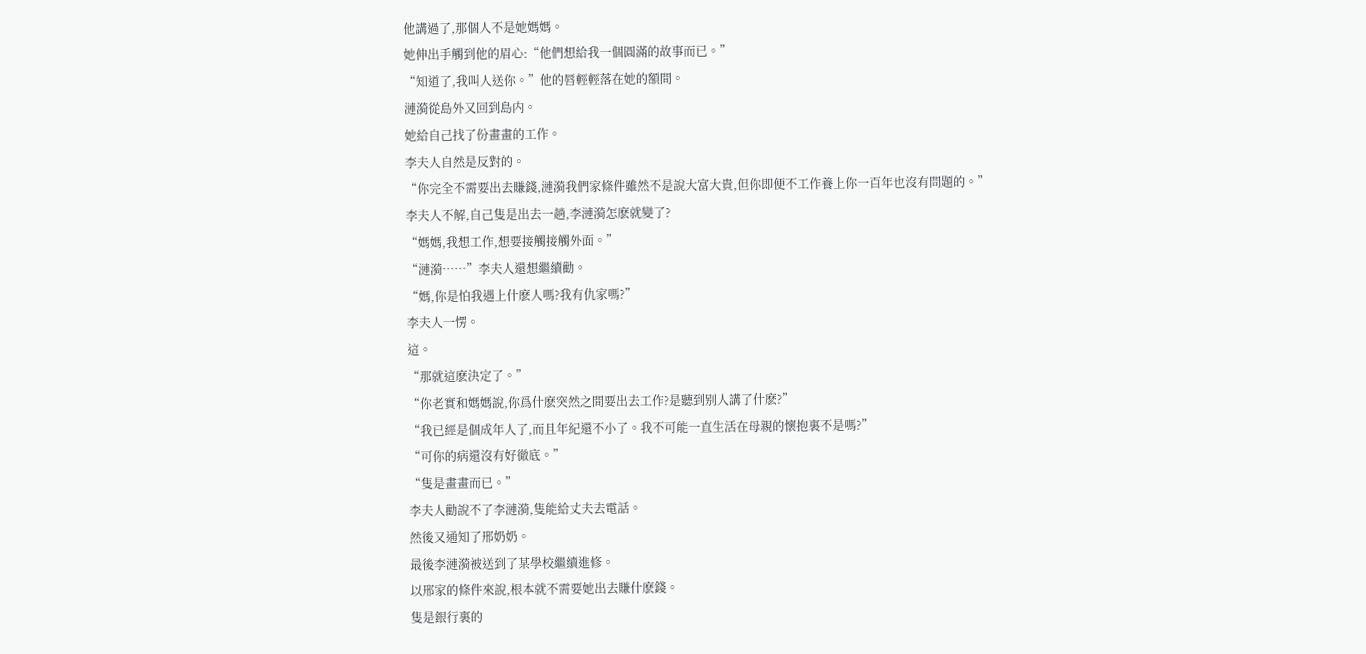他講過了,那個人不是她媽媽。
她伸出手觸到他的眉心:“他們想給我一個圓滿的故事而已。”
“知道了,我叫人送你。”他的唇輕輕落在她的額間。
漣漪從島外又回到島内。
她給自己找了份畫畫的工作。
李夫人自然是反對的。
“你完全不需要出去賺錢,漣漪我們家條件雖然不是說大富大貴,但你即便不工作養上你一百年也沒有問題的。”
李夫人不解,自己隻是出去一趟,李漣漪怎麽就變了?
“媽媽,我想工作,想要接觸接觸外面。”
“漣漪……”李夫人還想繼續勸。
“媽,你是怕我遇上什麽人嗎?我有仇家嗎?”
李夫人一愣。
這。
“那就這麽決定了。”
“你老實和媽媽說,你爲什麽突然之間要出去工作?是聽到别人講了什麽?”
“我已經是個成年人了,而且年紀還不小了。我不可能一直生活在母親的懷抱裏不是嗎?”
“可你的病還沒有好徹底。”
“隻是畫畫而已。”
李夫人勸說不了李漣漪,隻能給丈夫去電話。
然後又通知了邢奶奶。
最後李漣漪被送到了某學校繼續進修。
以邢家的條件來說,根本就不需要她出去賺什麽錢。
隻是銀行裏的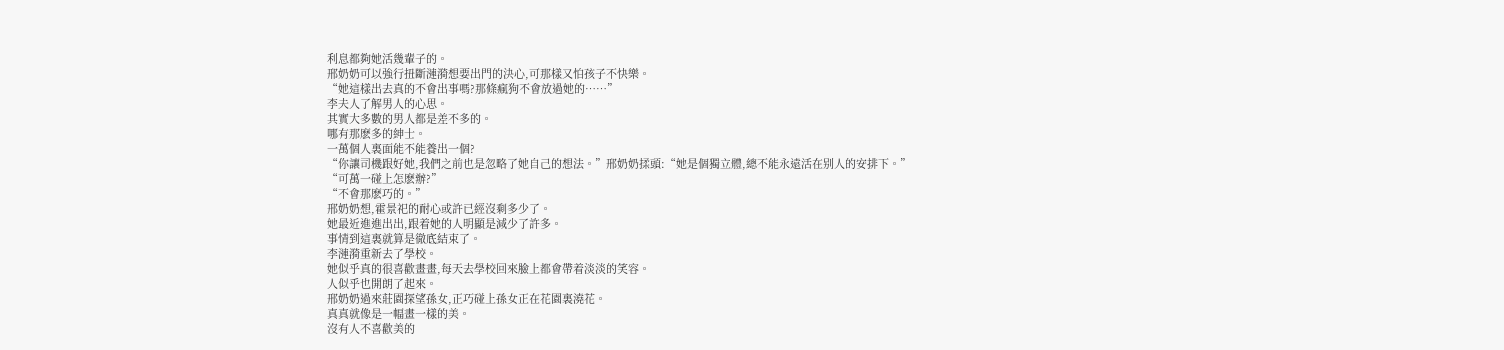利息都夠她活幾輩子的。
邢奶奶可以強行扭斷漣漪想要出門的決心,可那樣又怕孩子不快樂。
“她這樣出去真的不會出事嗎?那條瘋狗不會放過她的……”
李夫人了解男人的心思。
其實大多數的男人都是差不多的。
哪有那麽多的紳士。
一萬個人裏面能不能養出一個?
“你讓司機跟好她,我們之前也是忽略了她自己的想法。”邢奶奶揉頭:“她是個獨立體,總不能永遠活在别人的安排下。”
“可萬一碰上怎麽辦?”
“不會那麽巧的。”
邢奶奶想,霍景祀的耐心或許已經沒剩多少了。
她最近進進出出,跟着她的人明顯是減少了許多。
事情到這裏就算是徹底結束了。
李漣漪重新去了學校。
她似乎真的很喜歡畫畫,每天去學校回來臉上都會帶着淡淡的笑容。
人似乎也開朗了起來。
邢奶奶過來莊園探望孫女,正巧碰上孫女正在花園裏澆花。
真真就像是一幅畫一樣的美。
沒有人不喜歡美的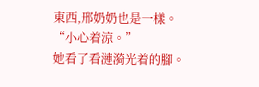東西,邢奶奶也是一樣。
“小心着涼。”
她看了看漣漪光着的腳。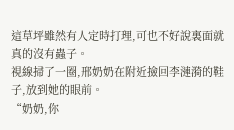這草坪雖然有人定時打理,可也不好說裏面就真的沒有蟲子。
視線掃了一圈,邢奶奶在附近撿回李漣漪的鞋子,放到她的眼前。
“奶奶,你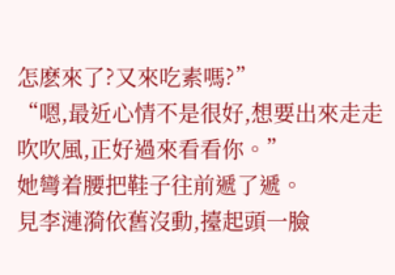怎麽來了?又來吃素嗎?”
“嗯,最近心情不是很好,想要出來走走吹吹風,正好過來看看你。”
她彎着腰把鞋子往前遞了遞。
見李漣漪依舊沒動,擡起頭一臉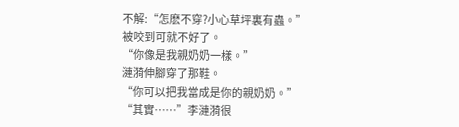不解:“怎麽不穿?小心草坪裏有蟲。”
被咬到可就不好了。
“你像是我親奶奶一樣。”
漣漪伸腳穿了那鞋。
“你可以把我當成是你的親奶奶。”
“其實……”李漣漪很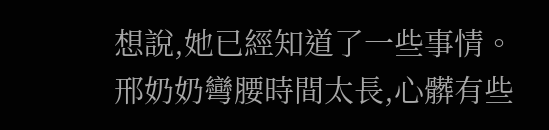想說,她已經知道了一些事情。
邢奶奶彎腰時間太長,心髒有些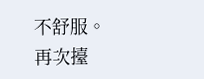不舒服。
再次擡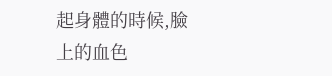起身體的時候,臉上的血色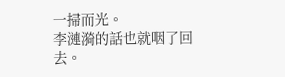一掃而光。
李漣漪的話也就咽了回去。